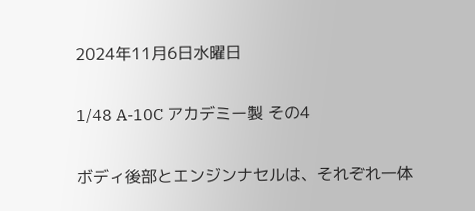2024年11月6日水曜日

1/48 A-10C アカデミー製 その4

ボディ後部とエンジンナセルは、それぞれ一体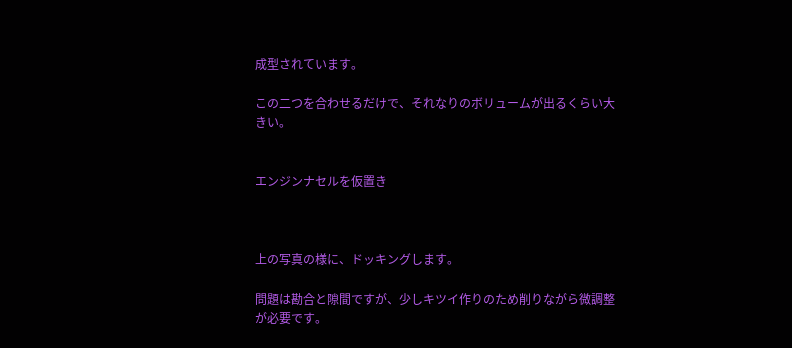成型されています。

この二つを合わせるだけで、それなりのボリュームが出るくらい大きい。


エンジンナセルを仮置き



上の写真の様に、ドッキングします。

問題は勘合と隙間ですが、少しキツイ作りのため削りながら微調整が必要です。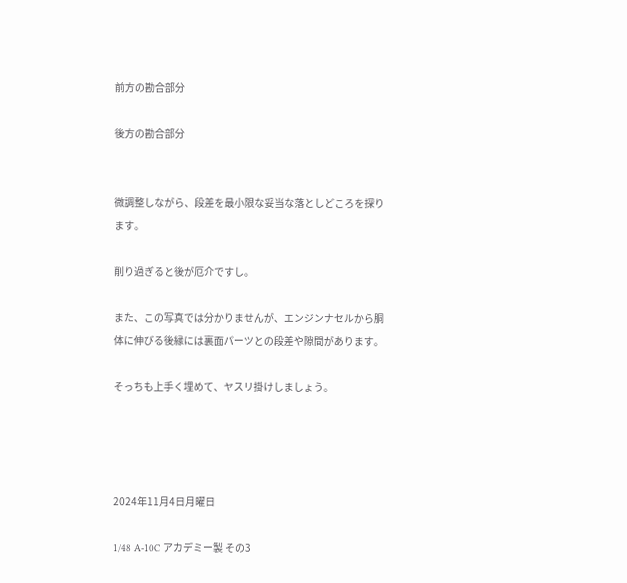前方の勘合部分

後方の勘合部分


微調整しながら、段差を最小限な妥当な落としどころを探ります。

削り過ぎると後が厄介ですし。

また、この写真では分かりませんが、エンジンナセルから胴体に伸びる後縁には裏面パーツとの段差や隙間があります。

そっちも上手く埋めて、ヤスリ掛けしましょう。




2024年11月4日月曜日

1/48 A-10C アカデミー製 その3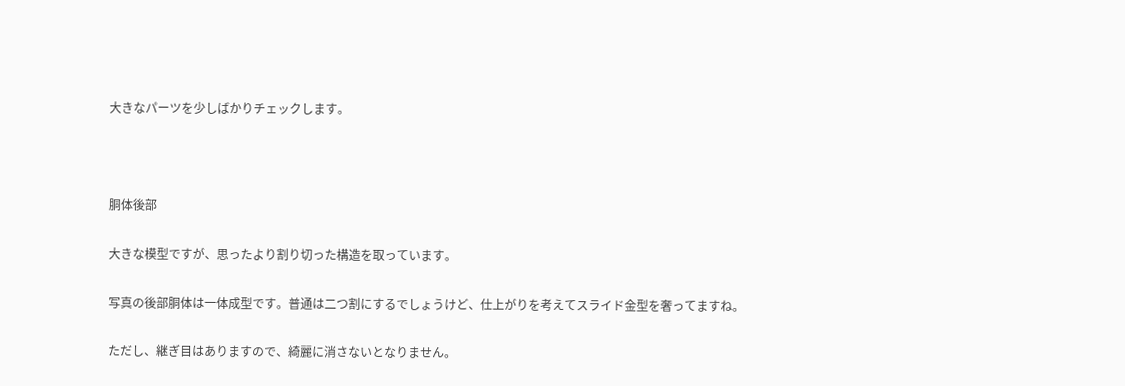大きなパーツを少しばかりチェックします。



胴体後部

大きな模型ですが、思ったより割り切った構造を取っています。

写真の後部胴体は一体成型です。普通は二つ割にするでしょうけど、仕上がりを考えてスライド金型を奢ってますね。

ただし、継ぎ目はありますので、綺麗に消さないとなりません。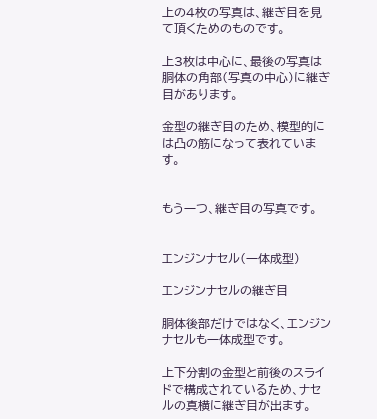上の4枚の写真は、継ぎ目を見て頂くためのものです。

上3枚は中心に、最後の写真は胴体の角部(写真の中心)に継ぎ目があります。

金型の継ぎ目のため、模型的には凸の筋になって表れています。


もう一つ、継ぎ目の写真です。


エンジンナセル(一体成型)

エンジンナセルの継ぎ目

胴体後部だけではなく、エンジンナセルも一体成型です。

上下分割の金型と前後のスライドで構成されているため、ナセルの真横に継ぎ目が出ます。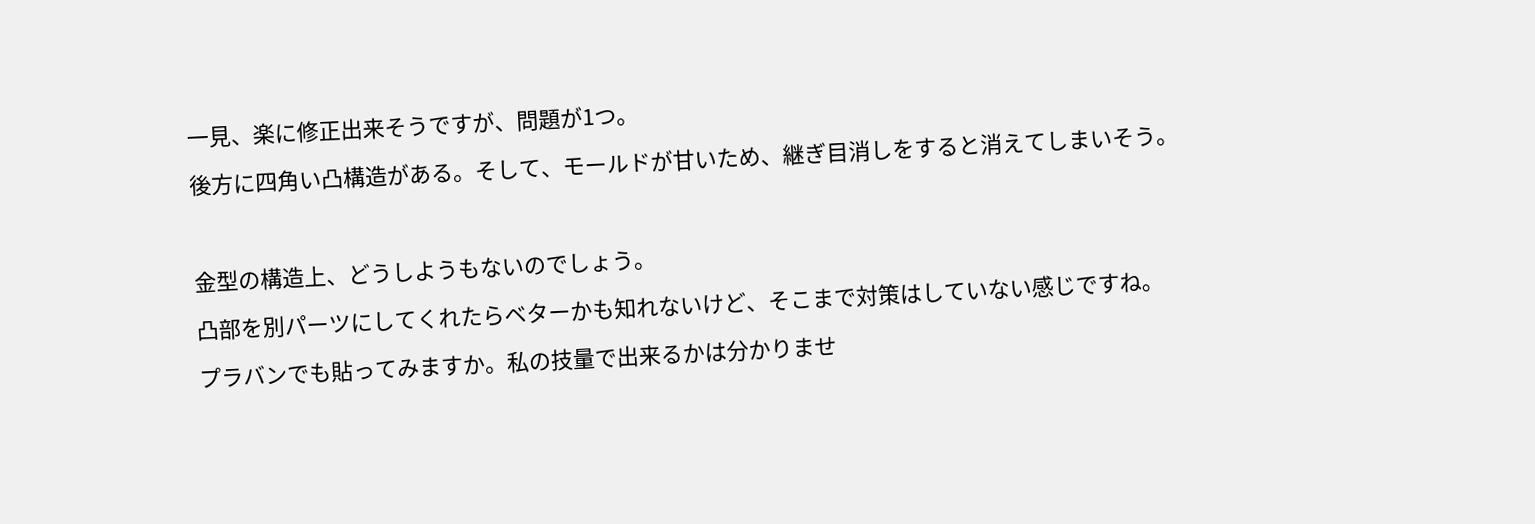一見、楽に修正出来そうですが、問題が1つ。

後方に四角い凸構造がある。そして、モールドが甘いため、継ぎ目消しをすると消えてしまいそう。



金型の構造上、どうしようもないのでしょう。

凸部を別パーツにしてくれたらベターかも知れないけど、そこまで対策はしていない感じですね。

プラバンでも貼ってみますか。私の技量で出来るかは分かりませ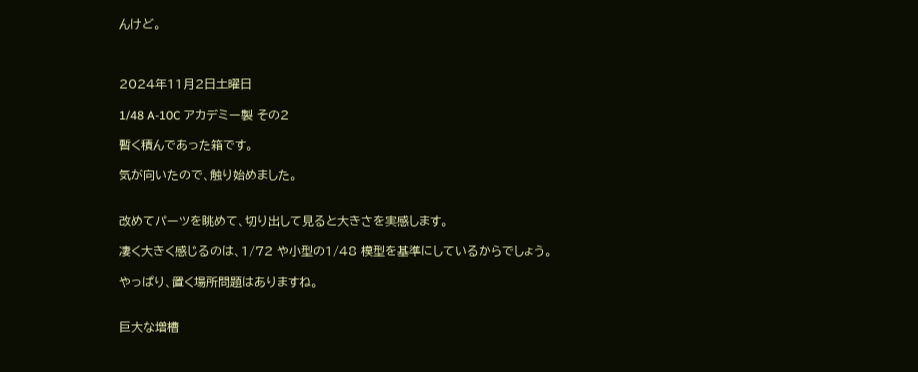んけど。



2024年11月2日土曜日

1/48 A-10C アカデミー製 その2

暫く積んであった箱です。

気が向いたので、触り始めました。


改めてパーツを眺めて、切り出して見ると大きさを実感します。

凄く大きく感じるのは、1/72 や小型の1/48 模型を基準にしているからでしょう。

やっぱり、置く場所問題はありますね。


巨大な増槽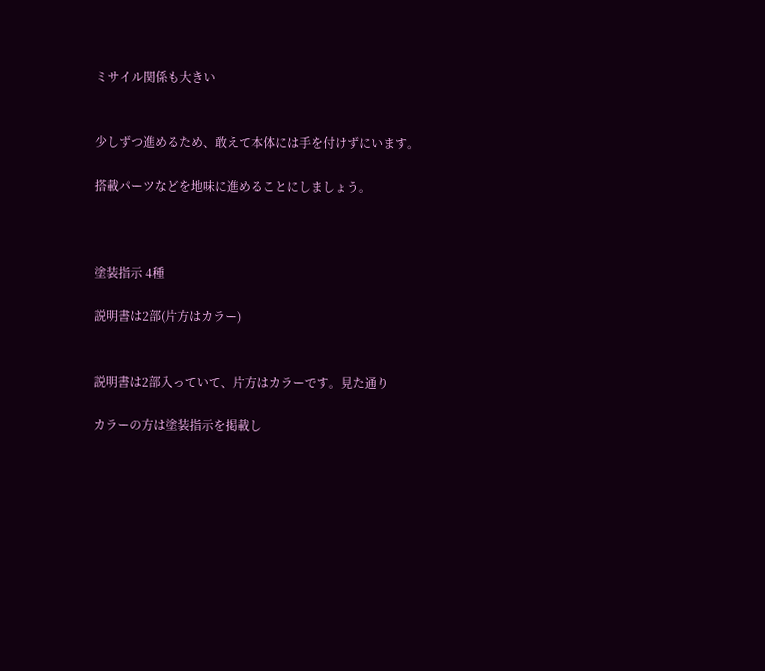ミサイル関係も大きい


少しずつ進めるため、敢えて本体には手を付けずにいます。

搭載パーツなどを地味に進めることにしましょう。



塗装指示 4種

説明書は2部(片方はカラー)


説明書は2部入っていて、片方はカラーです。見た通り

カラーの方は塗装指示を掲載し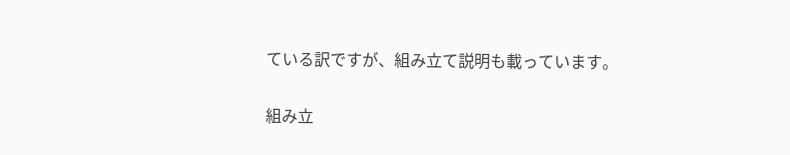ている訳ですが、組み立て説明も載っています。

組み立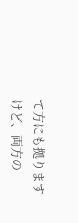て方にも拠りますけど、両方の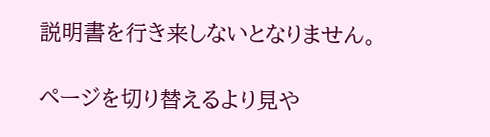説明書を行き来しないとなりません。

ページを切り替えるより見や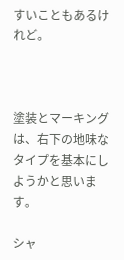すいこともあるけれど。



塗装とマーキングは、右下の地味なタイプを基本にしようかと思います。

シャ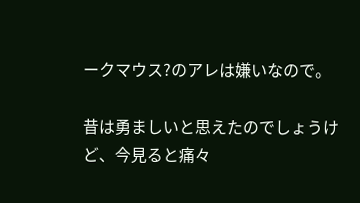ークマウス?のアレは嫌いなので。

昔は勇ましいと思えたのでしょうけど、今見ると痛々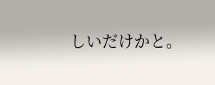しいだけかと。